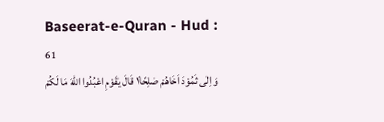Baseerat-e-Quran - Hud : 61
وَ اِلٰى ثَمُوْدَ اَخَاهُمْ صٰلِحًا١ۘ قَالَ یٰقَوْمِ اعْبُدُوا اللّٰهَ مَا لَكُمْ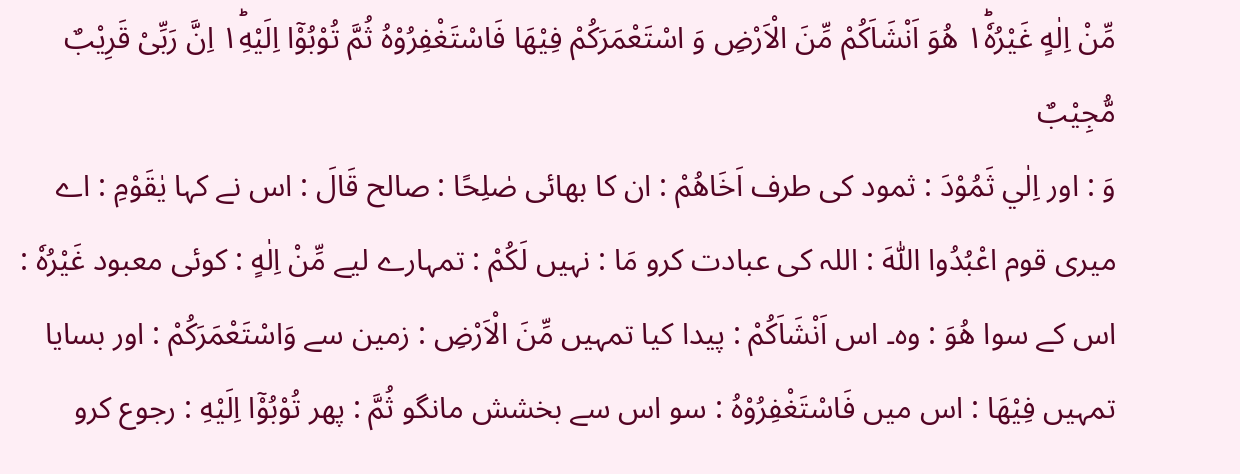مِّنْ اِلٰهٍ غَیْرُهٗ١ؕ هُوَ اَنْشَاَكُمْ مِّنَ الْاَرْضِ وَ اسْتَعْمَرَكُمْ فِیْهَا فَاسْتَغْفِرُوْهُ ثُمَّ تُوْبُوْۤا اِلَیْهِ١ؕ اِنَّ رَبِّیْ قَرِیْبٌ مُّجِیْبٌ
وَ : اور اِلٰي ثَمُوْدَ : ثمود کی طرف اَخَاهُمْ : ان کا بھائی صٰلِحًا : صالح قَالَ : اس نے کہا يٰقَوْمِ : اے میری قوم اعْبُدُوا اللّٰهَ : اللہ کی عبادت کرو مَا : نہیں لَكُمْ : تمہارے لیے مِّنْ اِلٰهٍ : کوئی معبود غَيْرُهٗ : اس کے سوا هُوَ : وہ۔ اس اَنْشَاَكُمْ : پیدا کیا تمہیں مِّنَ الْاَرْضِ : زمین سے وَاسْتَعْمَرَكُمْ : اور بسایا تمہیں فِيْهَا : اس میں فَاسْتَغْفِرُوْهُ : سو اس سے بخشش مانگو ثُمَّ : پھر تُوْبُوْٓا اِلَيْهِ : رجوع کرو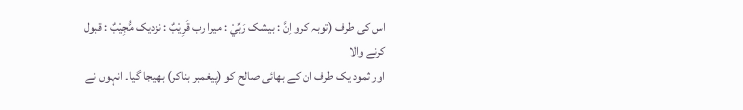اس کی طرف (توبہ کرو اِنَّ : بیشک رَبِّيْ : میرا رب قَرِيْبٌ : نزدیک مُّجِيْبٌ : قبول کرنے والا
اور ثمود یک طرف ان کے بھائی صالح کو (پیغمبر بناکر) بھیجا گیا۔ انہوں نے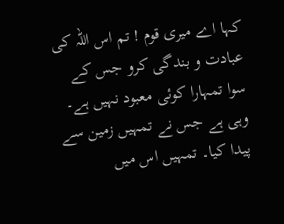کہا اے میری قوم ! تم اس اللہ کی عبادت و بندگی کرو جس کے سوا تمہارا کوئی معبود نہیں ہے۔ وہی ہے جس نے تمہیں زمین سے پیدا کیا۔ تمہیں اس میں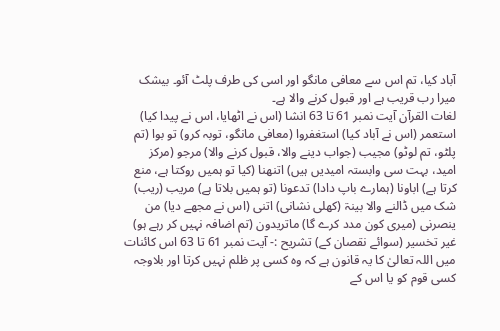آباد کیا، تم اس سے معافی مانگو اور اسی کی طرف پلٹ آئو۔ بیشک میرا رب قریب ہے اور قبول کرنے والا ہے۔
لغات القرآن آیت نمبر 61 تا 63 انشا (اس نے اٹھایا، اس نے پیدا کیا) استعمر (اس نے آباد کیا) استغفروا (معافی مانگو، توبہ کرو) تو بوا (تم پلٹو، تم لوٹو) مجیب (جواب دینے والا، قبول کرنے والا) مرجو (مرکز امید، بہت سی وابستہ امیدیں ہیں) اتنھنا (کیا تو ہمیں روکتا ہے، منع کرتا ہے) اباونا (ہمارے باپ دادا) تدعونا (تو ہمیں بلاتا ہے) مریب (ریب) شک میں ڈالنے والا بینۃ (کھلی نشانی) اتنی (اس نے مجھے دیا) من ینصرنی (میری کون مدد کرے گا) ماتریدون (تم اضافہ نہیں کر رہے ہو) غیر تخسیر (سوائے نقصان کے) تشریح :- آیت نمبر 61 تا 63 اس کائنات میں اللہ تعالیٰ کا یہ قانون ہے کہ وہ کسی پر ظلم نہیں کرتا اور بلاوجہ کسی قوم کو یا اس کے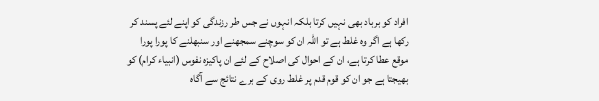افراد کو برباد بھی نہیں کرتا بلکہ انہوں نے جس طر رزندگی کو اپنے لئے پسند کر رکھا ہے اگر وہ غلط ہے تو اللہ ان کو سوچنے سمجھنے اور سنبھلنے کا پورا پورا موقع عطا کرتا ہے، ان کے احوال کی اصلاح کے لئے ان پاکیزہ نفوس (انبیاء کرام) کو بھیجتا ہے جو ان کو قوم قدم پر غلط روی کے برے نتائج سے آگاہ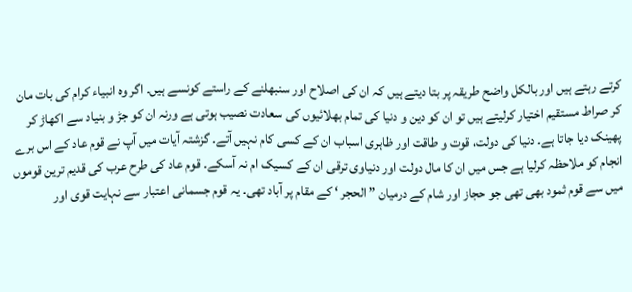کرتے رہتے ہیں اور بالکل واضح طریقہ پر بتا دیتے ہیں کہ ان کی اصلاح اور سنبھلنے کے راستے کونسے ہیں۔ اگر وہ انبیاء کرام کی بات مان کر صراط مستقیم اختیار کرلیتے ہیں تو ان کو دین و دنیا کی تمام بھلائیوں کی سعادت نصیب ہوتی ہے ورنہ ان کو جڑ و بنیاد سے اکھاڑ کر پھینک دیا جاتا ہے۔ دنیا کی دولت، قوت و طاقت اور ظاہری اسباب ان کے کسی کام نہیں آتے۔ گزشتہ آیات میں آپ نے قوم عاد کے اس برے انجام کو ملاحظہ کرلیا ہے جس میں ان کا مال دولت اور دنیاوی ترقی ان کے کسیک ام نہ آسکے۔ قوم عاد کی طرح عرب کی قدیم ترین قوموں میں سے قوم ثمود بھی تھی جو حجاز اور شام کے درمیان ” الحجر ‘ کے مقام پر آباد تھی۔ یہ قوم جسمانی اعتبار سے نہایت قوی اور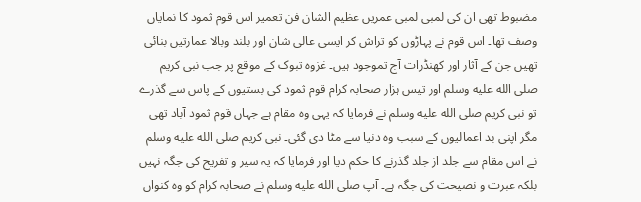مضبوط تھی ان کی لمبی لمبی عمریں عظیم الشان فن تعمیر اس قوم ثمود کا نمایاں وصف تھا۔ اس قوم نے پہاڑوں کو تراش کر ایسی عالی شان اور بلند وبالا عمارتیں بنائی تھیں جن کے آثار اور کھنڈرات آج تموجود ہیں۔ غزوہ تبوک کے موقع پر جب نبی کریم صلى الله عليه وسلم اور تیس ہزار صحابہ کرام قوم ثمود کی بستیوں کے پاس سے گذرے تو نبی کریم صلى الله عليه وسلم نے فرمایا کہ یہی وہ مقام ہے جہاں قوم ثمود آباد تھی مگر اپنی بد اعمالیوں کے سبب وہ دنیا سے مٹا دی گئی۔ نبی کریم صلى الله عليه وسلم نے اس مقام سے جلد از جلد گذرنے کا حکم دیا اور فرمایا کہ یہ سیر و تفریح کی جگہ نہیں بلکہ عبرت و نصیحت کی جگہ ہے۔ آپ صلى الله عليه وسلم نے صحابہ کرام کو وہ کنواں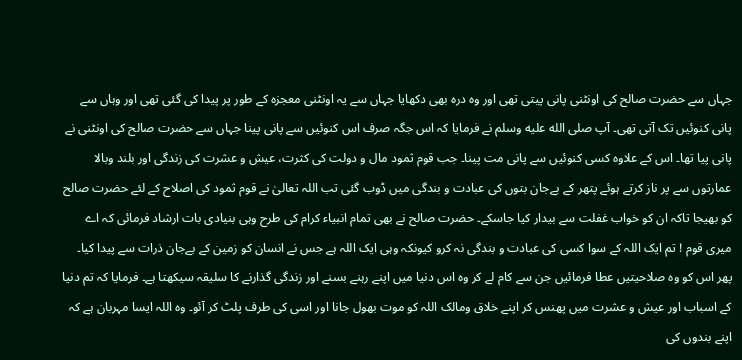جہاں سے حضرت صالح کی اونٹنی پانی پیتی تھی اور وہ درہ بھی دکھایا جہاں سے یہ اونٹنی معجزہ کے طور پر پیدا کی گئی تھی اور وہاں سے پانی کنوئیں تک آتی تھی۔ آپ صلى الله عليه وسلم نے فرمایا کہ اس جگہ صرف اس کنوئیں سے پانی پینا جہاں سے حضرت صالح کی اونٹنی نے پانی پیا تھا۔ اس کے علاوہ کسی کنوئیں سے پانی مت پینا۔ جب قوم ثمود مال و دولت کی کثرت، عیش و عشرت کی زندگی اور بلند وبالا عمارتوں سے پر ناز کرتے ہوئے پتھر کے بےجان بتوں کی عبادت و بندگی میں ڈوب گئی تب اللہ تعالیٰ نے قوم ثمود کی اصلاح کے لئے حضرت صالح کو بھیجا تاکہ ان کو خواب غفلت سے بیدار کیا جاسکے۔ حضرت صالح نے بھی تمام انبیاء کرام کی طرح وہی بنیادی بات ارشاد فرمائی کہ اے میری قوم ! تم ایک اللہ کے سوا کسی کی عبادت و بندگی نہ کرو کیونکہ وہی ایک اللہ ہے جس نے انسان کو زمین کے بےجان ذرات سے پیدا کیا۔ پھر اس کو وہ صلاحیتیں عطا فرمائیں جن سے کام لے کر وہ اس دنیا میں اپنے رہنے بسنے اور زندگی گذارنے کا سلیقہ سیکھتا ہے۔ فرمایا کہ تم دنیا کے اسباب اور عیش و عشرت میں پھنس کر اپنے خلاق ومالک اللہ کو موت بھول جانا اور اسی کی طرف پلٹ کر آئو۔ وہ اللہ ایسا مہربان ہے کہ اپنے بندوں کی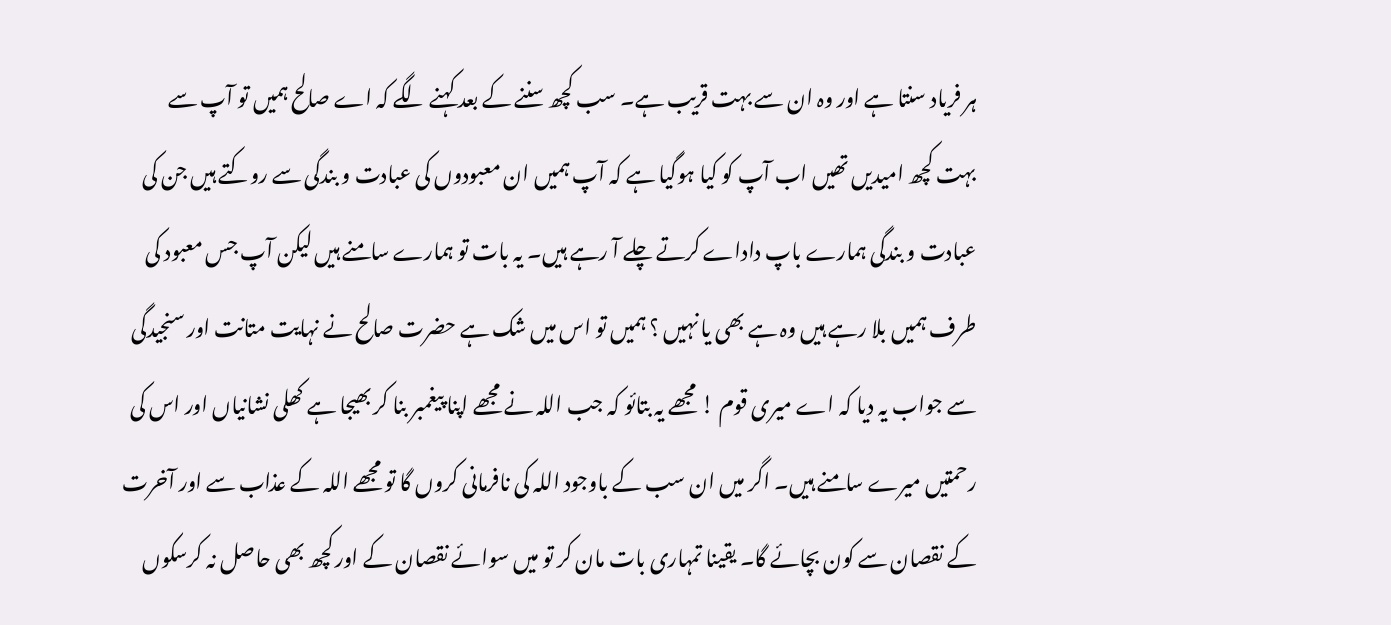ہر فریاد سنتا ہے اور وہ ان سے بہت قریب ہے۔ سب کچھ سننے کے بعد کہنے لگے کہ اے صالح ہمیں تو آپ سے بہت کچھ امیدیں تھیں اب آپ کو کیا ہوگیا ہے کہ آپ ہمیں ان معبودوں کی عبادت و بندگی سے روکتے ہیں جن کی عبادت و بندگی ہمارے باپ داداے کرتے چلے آ رہے ہیں۔ یہ بات تو ہمارے سامنے ہیں لیکن آپ جس معبود کی طرف ہمیں بلا رہے ہیں وہ ہے بھی یا نہیں ؟ ہمیں تو اس میں شک ہے حضرت صالح نے نہایت متانت اور سنجیدگی سے جواب یہ دیا کہ اے میری قوم ! مجھے یہ بتائو کہ جب اللہ نے مجھے اپنا پیغمبر بنا کر بھیجا ہے کھلی نشانیاں اور اس کی رحمتیں میرے سامنے ہیں۔ اگر میں ان سب کے باوجود اللہ کی نافرمانی کروں گا تو مجھے اللہ کے عذاب سے اور آخرت کے نقصان سے کون بچائے گا۔ یقینا تمہاری بات مان کر تو میں سوائے نقصان کے اور کچھ بھی حاصل نہ کرسکوں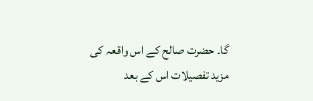گا۔ حضرت صالح کے اس واقعہ کی مزید تفصیلات اس کے بعد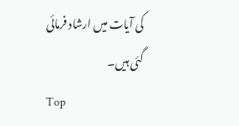کی آیات میں ارشاد فرمائی گئی ہیں۔
Top